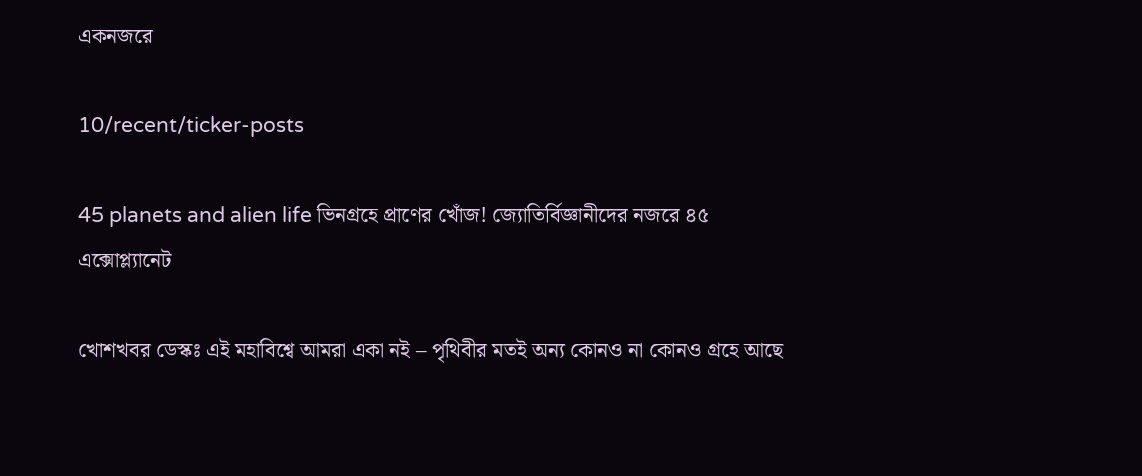একনজরে

10/recent/ticker-posts

45 planets and alien life ভিনগ্রহে প্রাণের খোঁজ! জ্যোতির্বিজ্ঞানীদের নজরে ৪৫ এক্সোপ্ল্যানেট

খোশখবর ডেস্কঃ এই মহাবিশ্বে আমরা একা নই – পৃথিবীর মতই অন্য কোনও না কোনও গ্রহে আছে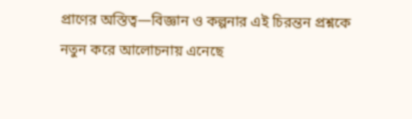প্রাণের অস্তিত্ব—বিজ্ঞান ও কল্পনার এই চিরন্তন প্রশ্নকে নতুন করে আলোচনায় এনেছে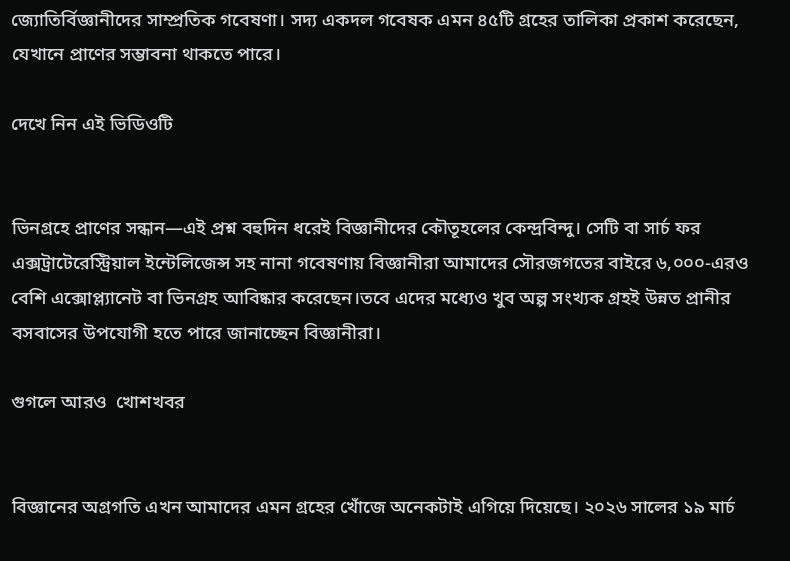জ্যোতির্বিজ্ঞানীদের সাম্প্রতিক গবেষণা। সদ্য একদল গবেষক এমন ৪৫টি গ্রহের তালিকা প্রকাশ করেছেন, যেখানে প্রাণের সম্ভাবনা থাকতে পারে।

দেখে নিন এই ভিডিওটি


ভিনগ্রহে প্রাণের সন্ধান—এই প্রশ্ন বহুদিন ধরেই বিজ্ঞানীদের কৌতূহলের কেন্দ্রবিন্দু। সেটি বা সার্চ ফর এক্সট্রাটেরেস্ট্রিয়াল ইন্টেলিজেন্স সহ নানা গবেষণায় বিজ্ঞানীরা আমাদের সৌরজগতের বাইরে ৬,০০০-এরও বেশি এক্সোপ্ল্যানেট বা ভিনগ্রহ আবিষ্কার করেছেন।তবে এদের মধ্যেও খুব অল্প সংখ্যক গ্রহই উন্নত প্রানীর বসবাসের উপযোগী হতে পারে জানাচ্ছেন বিজ্ঞানীরা।

গুগলে আরও  খোশখবর


বিজ্ঞানের অগ্রগতি এখন আমাদের এমন গ্রহের খোঁজে অনেকটাই এগিয়ে দিয়েছে। ২০২৬ সালের ১৯ মার্চ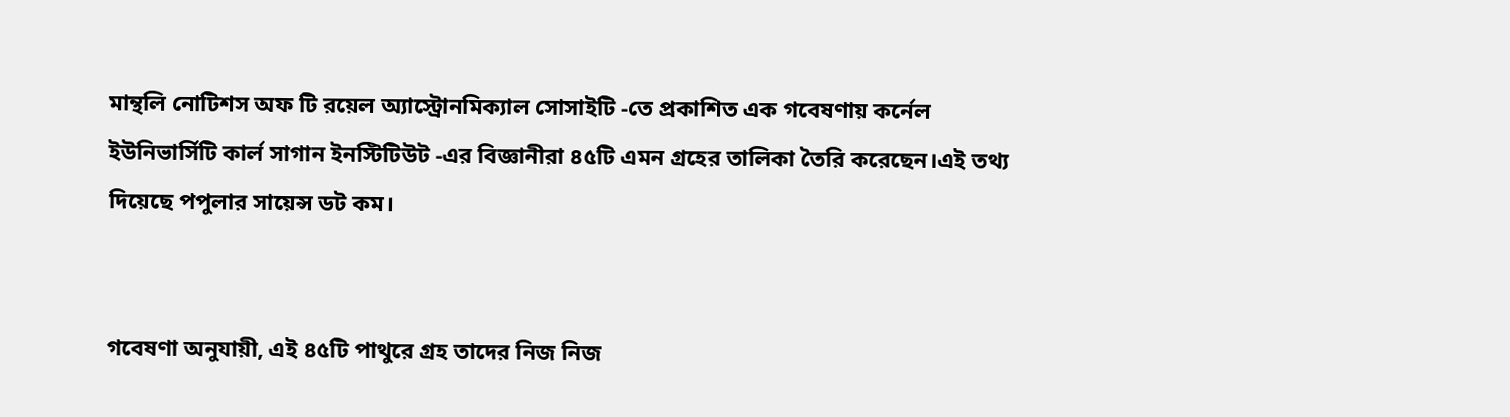মান্থলি নোটিশস অফ টি রয়েল অ্যাস্ট্রোনমিক্যাল সোসাইটি -তে প্রকাশিত এক গবেষণায় কর্নেল ইউনিভার্সিটি কার্ল সাগান ইনস্টিটিউট -এর বিজ্ঞানীরা ৪৫টি এমন গ্রহের তালিকা তৈরি করেছেন।এই তথ্য দিয়েছে পপুলার সায়েন্স ডট কম।


গবেষণা অনুযায়ী, এই ৪৫টি পাথুরে গ্রহ তাদের নিজ নিজ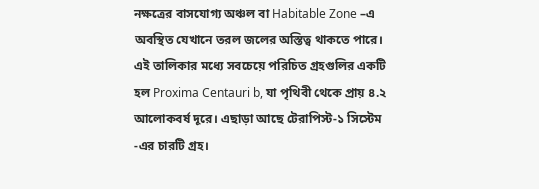নক্ষত্রের বাসযোগ্য অঞ্চল বা Habitable Zone –এ অবস্থিত যেখানে তরল জলের অস্তিত্ব থাকতে পারে। এই তালিকার মধ্যে সবচেয়ে পরিচিত গ্রহগুলির একটি হল Proxima Centauri b, যা পৃথিবী থেকে প্রায় ৪.২ আলোকবর্ষ দূরে। এছাড়া আছে টেরাপিস্ট-১ সিস্টেম -এর চারটি গ্রহ।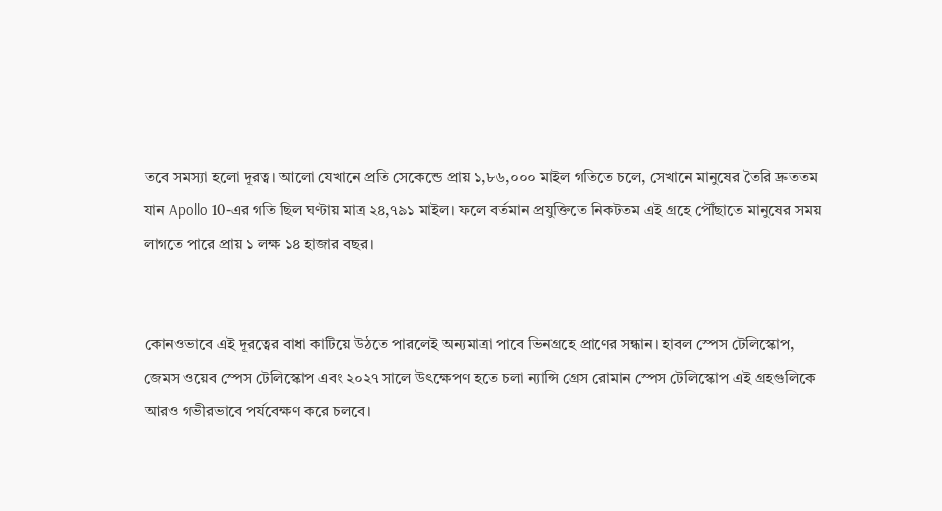তবে সমস্যা হলো দূরত্ব। আলো যেখানে প্রতি সেকেন্ডে প্রায় ১,৮৬,০০০ মাইল গতিতে চলে, সেখানে মানুষের তৈরি দ্রুততম যান Apollo 10-এর গতি ছিল ঘণ্টায় মাত্র ২৪,৭৯১ মাইল। ফলে বর্তমান প্রযুক্তিতে নিকটতম এই গ্রহে পৌঁছাতে মানুষের সময় লাগতে পারে প্রায় ১ লক্ষ ১৪ হাজার বছর।


কোনওভাবে এই দূরত্বের বাধা কাটিয়ে উঠতে পারলেই অন্যমাত্রা পাবে ভিনগ্রহে প্রাণের সন্ধান। হাবল স্পেস টেলিস্কোপ, জেমস ওয়েব স্পেস টেলিস্কোপ এবং ২০২৭ সালে উৎক্ষেপণ হতে চলা ন্যান্সি গ্রেস রোমান স্পেস টেলিস্কোপ এই গ্রহগুলিকে আরও গভীরভাবে পর্যবেক্ষণ করে চলবে।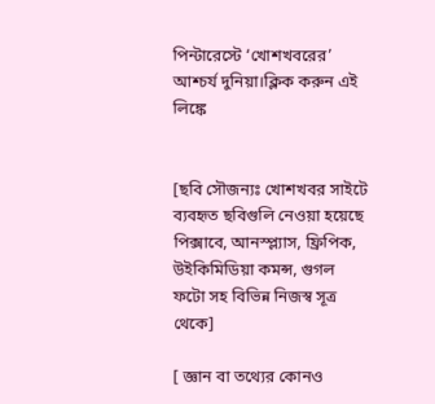পিন্টারেস্টে ‘খোশখবরের’ আশ্চর্য দুনিয়া।ক্লিক করুন এই লিঙ্কে


[ছবি সৌজন্যঃ খোশখবর সাইটে ব্যবহৃত ছবিগুলি নেওয়া হয়েছে পিক্সাবে, আনস্প্ল্যাস, ফ্রিপিক, উইকিমিডিয়া কমন্স, গুগল ফটো সহ বিভিন্ন নিজস্ব সূত্র থেকে]

[ জ্ঞান বা তথ্যের কোনও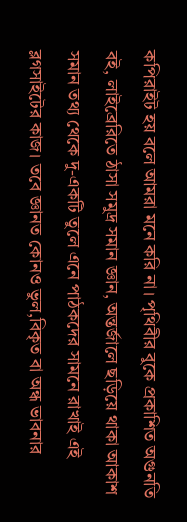কপিরাইট হয় বলে আমরা মনে করি না। পৃথিবীর বুকে প্রকাশিত অগুনতি বই, লাইব্রেরিতে ঠাসা সমুদ্র সমান জ্ঞান, অন্তর্জালে ছড়িয়ে থাকা আকাশ সমান তথ্য থেকে দু-একটি তুলে এনে পাঠকদের সামনে রাখাই এই ব্লগসাইটের কাজ। তবে জ্ঞানত কোনও ভুল,বিকৃত বা অন্ধ ভাবনার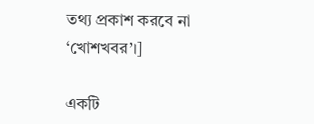তথ্য প্রকাশ করবে না ‘খোশখবর’।]

একটি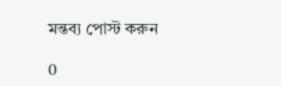মন্তব্য পোস্ট করুন

0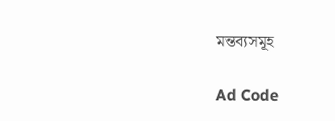মন্তব্যসমূহ

Ad Code